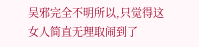吴邪完全不明所以,只觉得这女人简直无理取闹到了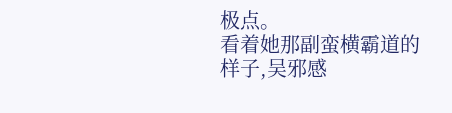极点。
看着她那副蛮横霸道的样子,吴邪感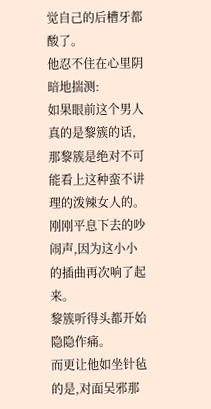觉自己的后槽牙都酸了。
他忍不住在心里阴暗地揣测:
如果眼前这个男人真的是黎簇的话,那黎簇是绝对不可能看上这种蛮不讲理的泼辣女人的。
刚刚平息下去的吵闹声,因为这小小的插曲再次响了起来。
黎簇听得头都开始隐隐作痛。
而更让他如坐针毡的是,对面吴邪那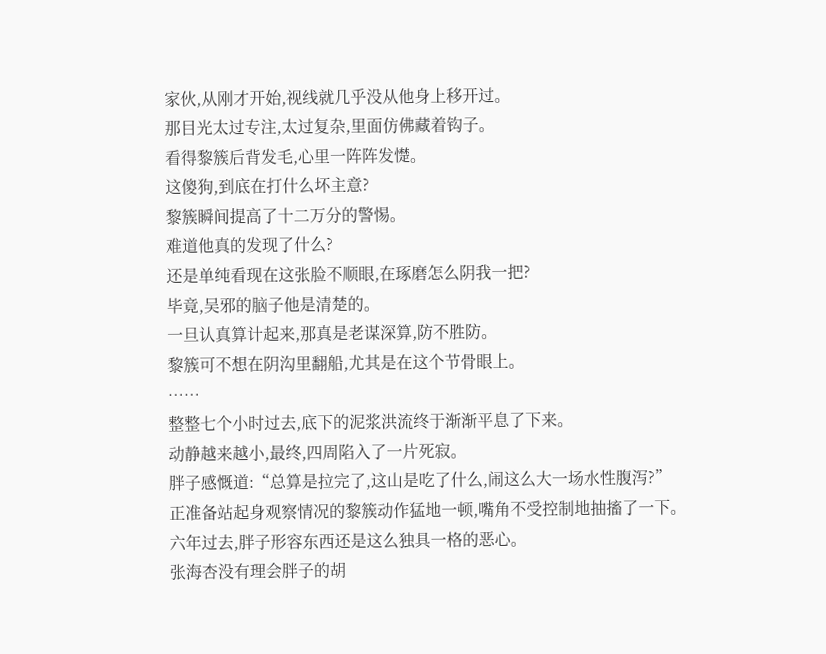家伙,从刚才开始,视线就几乎没从他身上移开过。
那目光太过专注,太过复杂,里面仿佛藏着钩子。
看得黎簇后背发毛,心里一阵阵发憷。
这傻狗,到底在打什么坏主意?
黎簇瞬间提高了十二万分的警惕。
难道他真的发现了什么?
还是单纯看现在这张脸不顺眼,在琢磨怎么阴我一把?
毕竟,吴邪的脑子他是清楚的。
一旦认真算计起来,那真是老谋深算,防不胜防。
黎簇可不想在阴沟里翻船,尤其是在这个节骨眼上。
……
整整七个小时过去,底下的泥浆洪流终于渐渐平息了下来。
动静越来越小,最终,四周陷入了一片死寂。
胖子感慨道:“总算是拉完了,这山是吃了什么,闹这么大一场水性腹泻?”
正准备站起身观察情况的黎簇动作猛地一顿,嘴角不受控制地抽搐了一下。
六年过去,胖子形容东西还是这么独具一格的恶心。
张海杏没有理会胖子的胡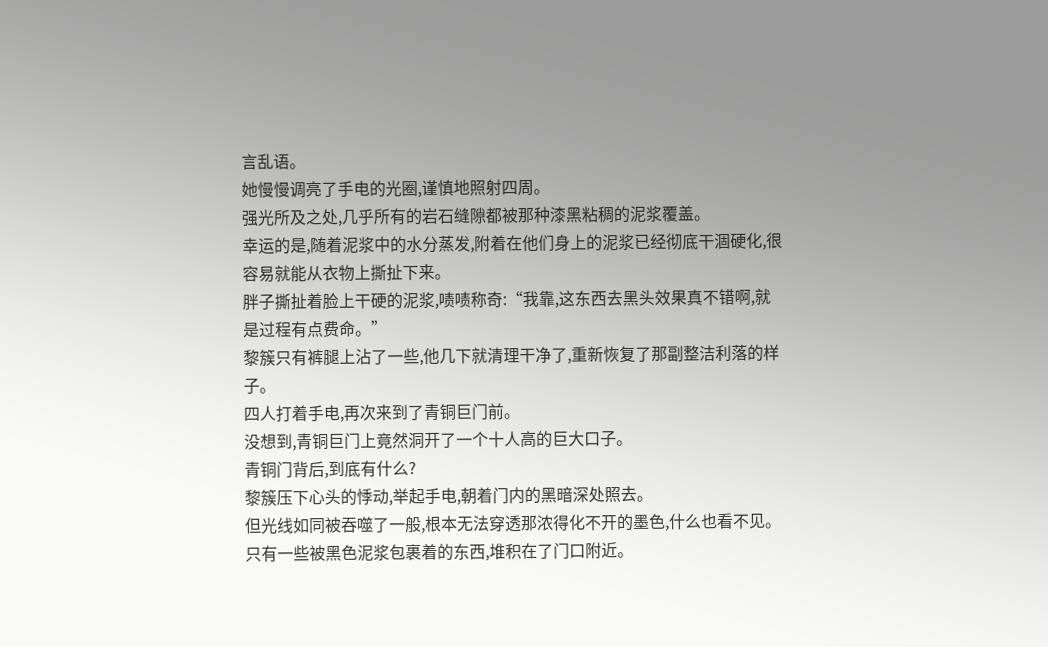言乱语。
她慢慢调亮了手电的光圈,谨慎地照射四周。
强光所及之处,几乎所有的岩石缝隙都被那种漆黑粘稠的泥浆覆盖。
幸运的是,随着泥浆中的水分蒸发,附着在他们身上的泥浆已经彻底干涸硬化,很容易就能从衣物上撕扯下来。
胖子撕扯着脸上干硬的泥浆,啧啧称奇:“我靠,这东西去黑头效果真不错啊,就是过程有点费命。”
黎簇只有裤腿上沾了一些,他几下就清理干净了,重新恢复了那副整洁利落的样子。
四人打着手电,再次来到了青铜巨门前。
没想到,青铜巨门上竟然洞开了一个十人高的巨大口子。
青铜门背后,到底有什么?
黎簇压下心头的悸动,举起手电,朝着门内的黑暗深处照去。
但光线如同被吞噬了一般,根本无法穿透那浓得化不开的墨色,什么也看不见。
只有一些被黑色泥浆包裹着的东西,堆积在了门口附近。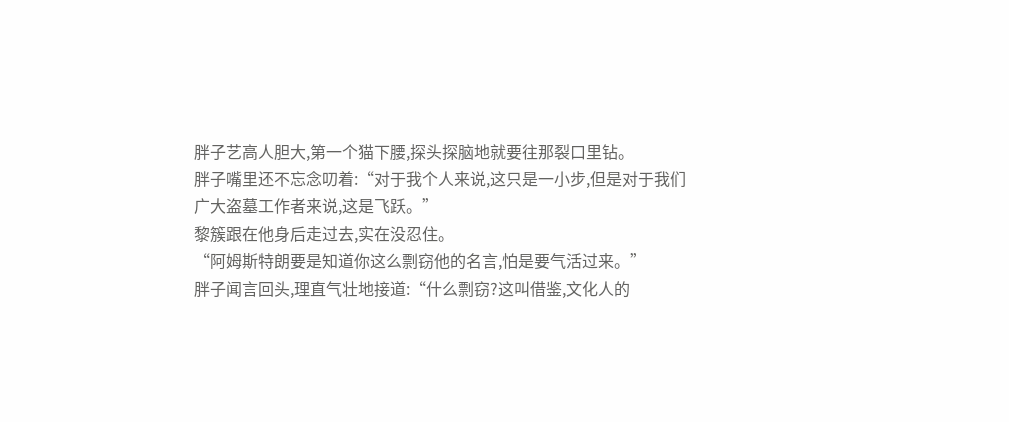胖子艺高人胆大,第一个猫下腰,探头探脑地就要往那裂口里钻。
胖子嘴里还不忘念叨着:“对于我个人来说,这只是一小步,但是对于我们广大盗墓工作者来说,这是飞跃。”
黎簇跟在他身后走过去,实在没忍住。
“阿姆斯特朗要是知道你这么剽窃他的名言,怕是要气活过来。”
胖子闻言回头,理直气壮地接道:“什么剽窃?这叫借鉴,文化人的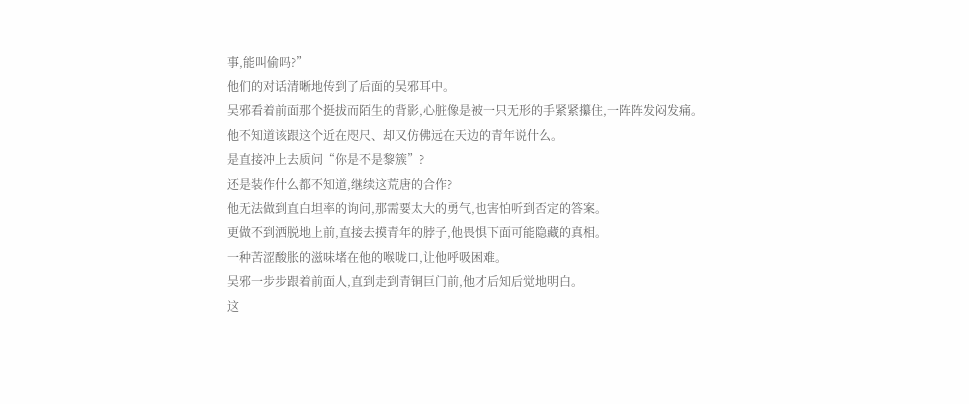事,能叫偷吗?”
他们的对话清晰地传到了后面的吴邪耳中。
吴邪看着前面那个挺拔而陌生的背影,心脏像是被一只无形的手紧紧攥住,一阵阵发闷发痛。
他不知道该跟这个近在咫尺、却又仿佛远在天边的青年说什么。
是直接冲上去质问“你是不是黎簇”?
还是装作什么都不知道,继续这荒唐的合作?
他无法做到直白坦率的询问,那需要太大的勇气,也害怕听到否定的答案。
更做不到洒脱地上前,直接去摸青年的脖子,他畏惧下面可能隐藏的真相。
一种苦涩酸胀的滋味堵在他的喉咙口,让他呼吸困难。
吴邪一步步跟着前面人,直到走到青铜巨门前,他才后知后觉地明白。
这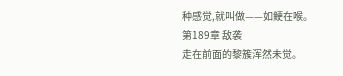种感觉,就叫做——如鲠在喉。
第189章 敌袭
走在前面的黎簇浑然未觉。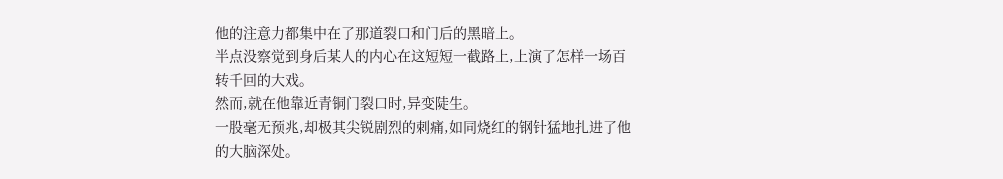他的注意力都集中在了那道裂口和门后的黑暗上。
半点没察觉到身后某人的内心在这短短一截路上,上演了怎样一场百转千回的大戏。
然而,就在他靠近青铜门裂口时,异变陡生。
一股毫无预兆,却极其尖锐剧烈的刺痛,如同烧红的钢针猛地扎进了他的大脑深处。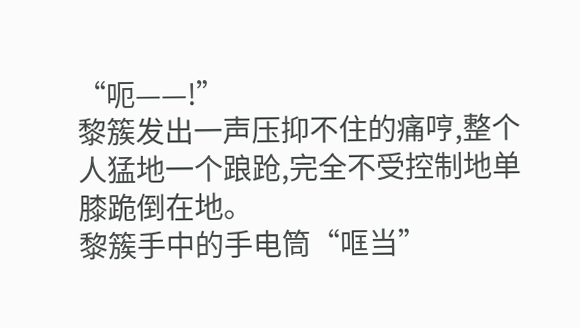“呃——!”
黎簇发出一声压抑不住的痛哼,整个人猛地一个踉跄,完全不受控制地单膝跪倒在地。
黎簇手中的手电筒“哐当”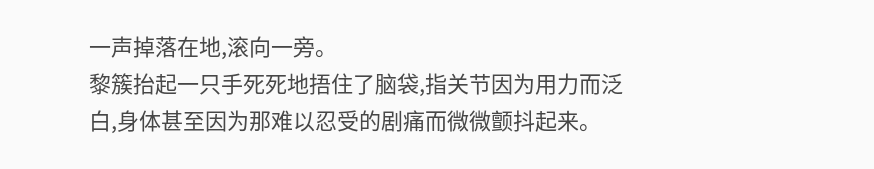一声掉落在地,滚向一旁。
黎簇抬起一只手死死地捂住了脑袋,指关节因为用力而泛白,身体甚至因为那难以忍受的剧痛而微微颤抖起来。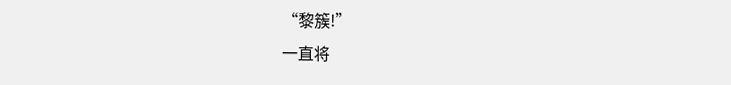“黎簇!”
一直将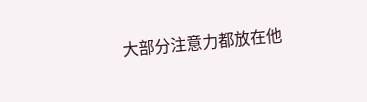大部分注意力都放在他